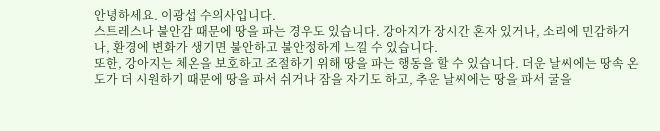안녕하세요. 이광섭 수의사입니다.
스트레스나 불안감 때문에 땅을 파는 경우도 있습니다. 강아지가 장시간 혼자 있거나, 소리에 민감하거나, 환경에 변화가 생기면 불안하고 불안정하게 느낄 수 있습니다.
또한, 강아지는 체온을 보호하고 조절하기 위해 땅을 파는 행동을 할 수 있습니다. 더운 날씨에는 땅속 온도가 더 시원하기 때문에 땅을 파서 쉬거나 잠을 자기도 하고, 추운 날씨에는 땅을 파서 굴을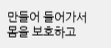만들어 들어가서 몸을 보호하고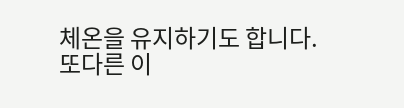체온을 유지하기도 합니다.
또다른 이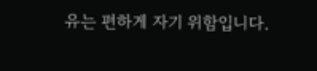유는 편하게 자기 위함입니다.